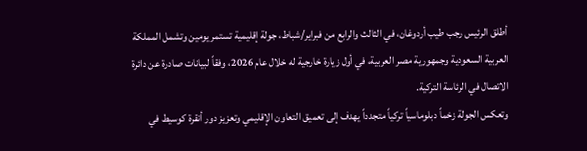أطلق الرئيس رجب طيب أردوغان، في الثالث والرابع من فبراير/شباط، جولة إقليمية تستمر يومين وتشمل المملكة العربية السعودية وجمهورية مصر العربية، في أول زيارة خارجية له خلال عام 2026، وفقاً لبيانات صادرة عن دائرة الاتصال في الرئاسة التركية.
وتعكس الجولة زخماً دبلوماسياً تركياً متجدداً يهدف إلى تعميق التعاون الإقليمي وتعزيز دور أنقرة كوسيط في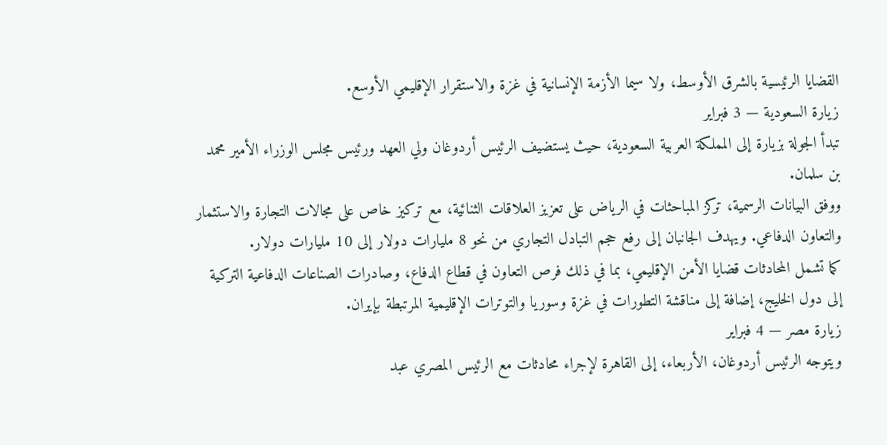القضايا الرئيسية بالشرق الأوسط، ولا سيما الأزمة الإنسانية في غزة والاستقرار الإقليمي الأوسع.
زيارة السعودية — 3 فبراير
تبدأ الجولة بزيارة إلى المملكة العربية السعودية، حيث يستضيف الرئيس أردوغان ولي العهد ورئيس مجلس الوزراء الأمير محمد بن سلمان.
ووفق البيانات الرسمية، تركز المباحثات في الرياض على تعزيز العلاقات الثنائية، مع تركيز خاص على مجالات التجارة والاستثمار والتعاون الدفاعي. ويهدف الجانبان إلى رفع حجم التبادل التجاري من نحو 8 مليارات دولار إلى 10 مليارات دولار.
كما تشمل المحادثات قضايا الأمن الإقليمي، بما في ذلك فرص التعاون في قطاع الدفاع، وصادرات الصناعات الدفاعية التركية إلى دول الخليج، إضافة إلى مناقشة التطورات في غزة وسوريا والتوترات الإقليمية المرتبطة بإيران.
زيارة مصر — 4 فبراير
ويتوجه الرئيس أردوغان، الأربعاء، إلى القاهرة لإجراء محادثات مع الرئيس المصري عبد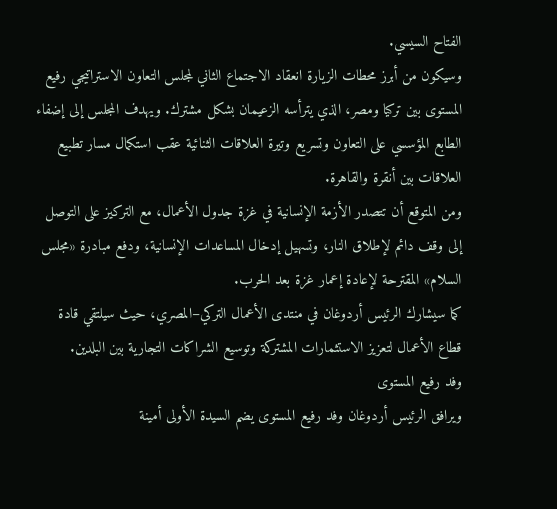الفتاح السيسي.
وسيكون من أبرز محطات الزيارة انعقاد الاجتماع الثاني لمجلس التعاون الاستراتيجي رفيع المستوى بين تركيا ومصر، الذي يترأسه الزعيمان بشكل مشترك. ويهدف المجلس إلى إضفاء الطابع المؤسسي على التعاون وتسريع وتيرة العلاقات الثنائية عقب استكمال مسار تطبيع العلاقات بين أنقرة والقاهرة.
ومن المتوقع أن تتصدر الأزمة الإنسانية في غزة جدول الأعمال، مع التركيز على التوصل إلى وقف دائم لإطلاق النار، وتسهيل إدخال المساعدات الإنسانية، ودفع مبادرة «مجلس السلام» المقترحة لإعادة إعمار غزة بعد الحرب.
كما سيشارك الرئيس أردوغان في منتدى الأعمال التركي–المصري، حيث سيلتقي قادة قطاع الأعمال لتعزيز الاستثمارات المشتركة وتوسيع الشراكات التجارية بين البلدين.
وفد رفيع المستوى
ويرافق الرئيس أردوغان وفد رفيع المستوى يضم السيدة الأولى أمينة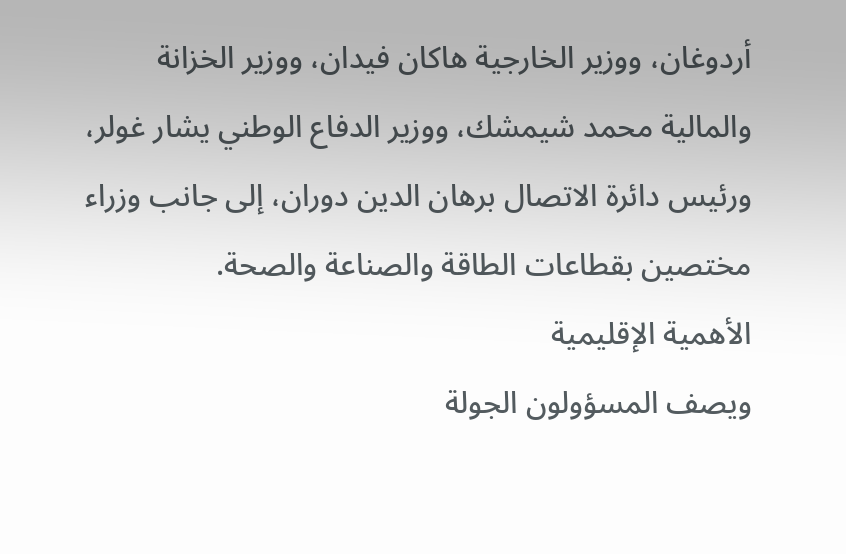أردوغان، ووزير الخارجية هاكان فيدان، ووزير الخزانة والمالية محمد شيمشك، ووزير الدفاع الوطني يشار غولر، ورئيس دائرة الاتصال برهان الدين دوران، إلى جانب وزراء مختصين بقطاعات الطاقة والصناعة والصحة.
الأهمية الإقليمية
ويصف المسؤولون الجولة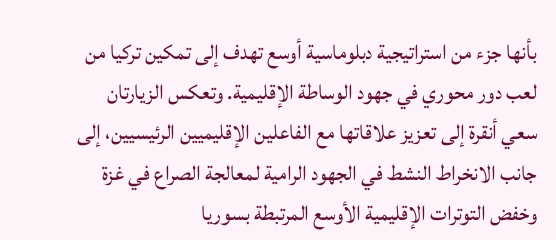بأنها جزء من استراتيجية دبلوماسية أوسع تهدف إلى تمكين تركيا من لعب دور محوري في جهود الوساطة الإقليمية. وتعكس الزيارتان سعي أنقرة إلى تعزيز علاقاتها مع الفاعلين الإقليميين الرئيسيين، إلى جانب الانخراط النشط في الجهود الرامية لمعالجة الصراع في غزة وخفض التوترات الإقليمية الأوسع المرتبطة بسوريا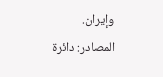وإيران.
المصادر: دائرة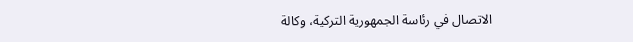الاتصال في رئاسة الجمهورية التركية، وكالة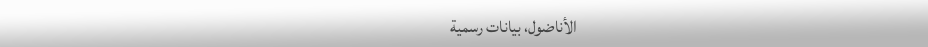الأناضول، بيانات رسمية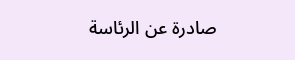صادرة عن الرئاسة